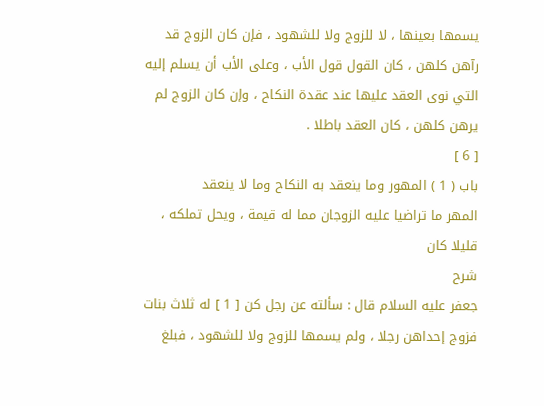يسمها بعينها ، لا للزوج ولا للشهود ، فإن كان الزوج قد رآهن كلهن ، كان القول قول الأب ، وعلى الأب أن يسلم إليه التي نوى العقد عليها عند عقدة النكاح ، وإن كان الزوج لم يرهن كلهن ، كان العقد باطلا .
[ 6 ]
باب ( 1 ) المهور وما ينعقد به النكاح وما لا ينعقد
المهر ما تراضيا عليه الزوجان مما له قيمة ، ويحل تملكه ، قليلا كان
شرح
جعفر عليه السلام قال : سألته عن رجل كن [ 1 ] له ثلاث بنات فزوج إحداهن رجلا ، ولم يسمها للزوج ولا للشهود ، فبلغ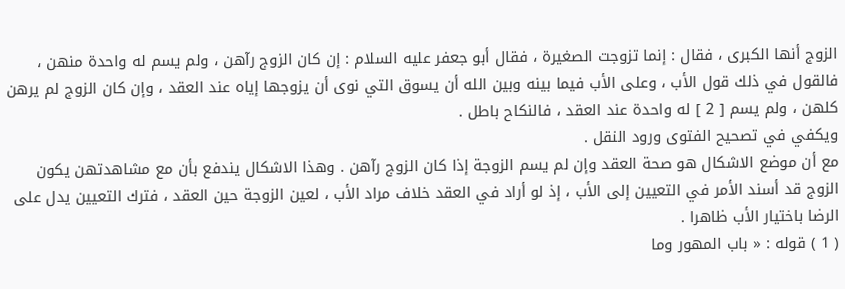الزوج أنها الكبرى ، فقال : إنما تزوجت الصغيرة ، فقال أبو جعفر عليه السلام : إن كان الزوج رآهن ، ولم يسم له واحدة منهن ، فالقول في ذلك قول الأب ، وعلى الأب فيما بينه وبين الله أن يسوق التي نوى أن يزوجها إياه عند العقد ، وإن كان الزوج لم يرهن كلهن ، ولم يسم [ 2 ] له واحدة عند العقد ، فالنكاح باطل .
ويكفي في تصحيح الفتوى ورود النقل .
مع أن موضع الاشكال هو صحة العقد وإن لم يسم الزوجة إذا كان الزوج رآهن . وهذا الاشكال يندفع بأن مع مشاهدتهن يكون الزوج قد أسند الأمر في التعيين إلى الأب ، إذ لو أراد في العقد خلاف مراد الأب ، لعين الزوجة حين العقد ، فترك التعيين يدل على الرضا باختيار الأب ظاهرا .
( 1 ) قوله : « باب المهور وما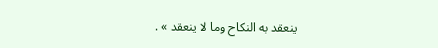ينعقد به النكاح وما لا ينعقد » .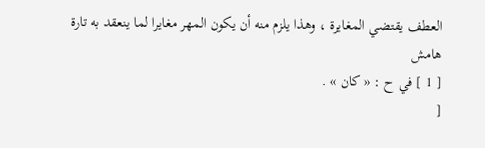العطف يقتضي المغايرة ، وهذا يلزم منه أن يكون المهر مغايرا لما ينعقد به تارة
هامش
[ 1 ] في ح : « كان » .
[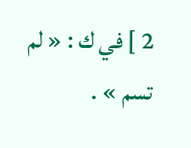2 ] في ك : « لم تسم » .